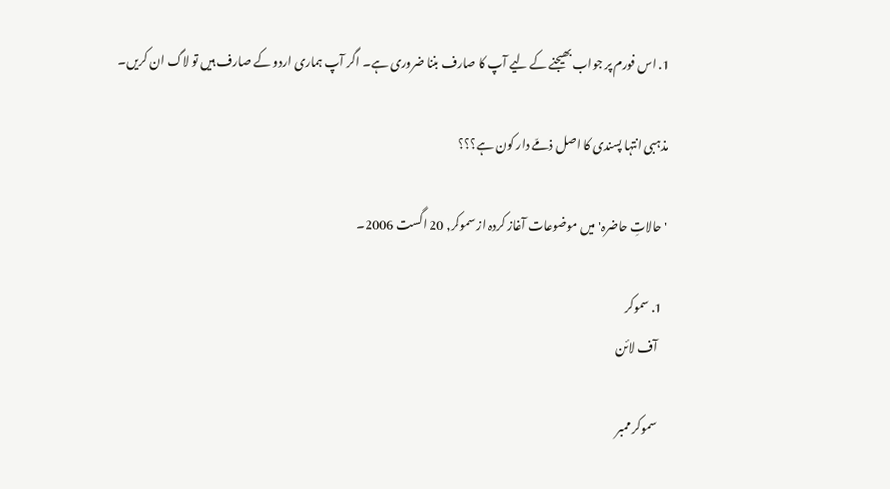1. اس فورم پر جواب بھیجنے کے لیے آپ کا صارف بننا ضروری ہے۔ اگر آپ ہماری اردو کے صارف ہیں تو لاگ ان کریں۔

مذہبی انتہا پسندی کا اصل ذمّے دار کون ہے؟؟؟

'حالاتِ حاضرہ' میں موضوعات آغاز کردہ از سموکر, 20 اگست 2006۔

  1. سموکر
    آف لائن

    سموکر ممبر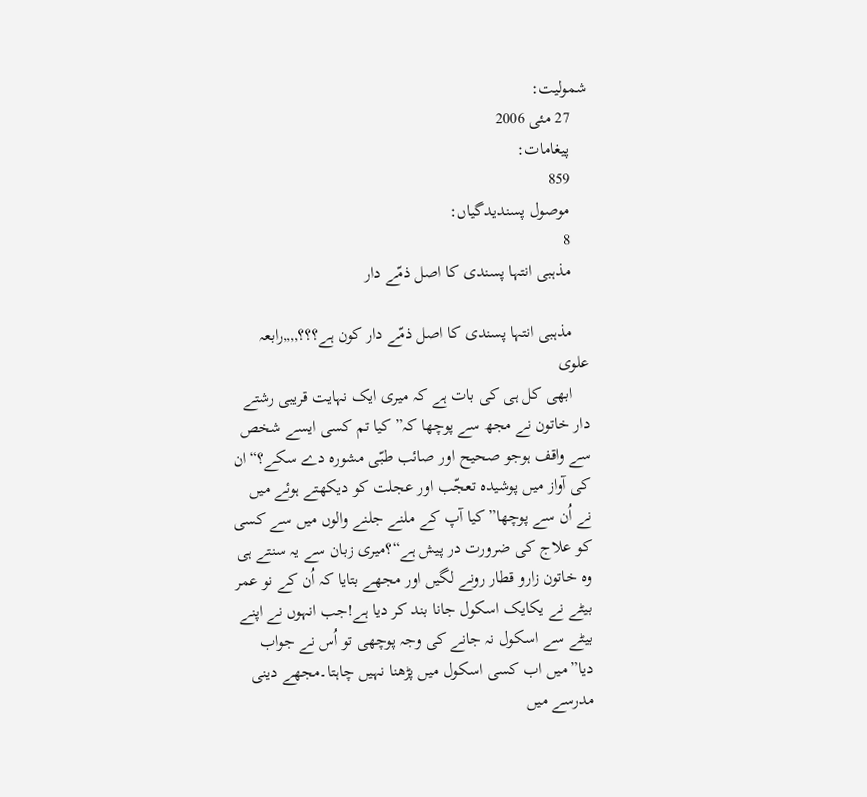شمولیت:
    27 مئی 2006
    پیغامات:
    859
    موصول پسندیدگیاں:
    8
    مذہبی انتہا پسندی کا اصل ذمّے دار

    مذہبی انتہا پسندی کا اصل ذمّے دار کون ہے؟؟؟,,,,رابعہ علوی
    ابھی کل ہی کی بات ہے کہ میری ایک نہایت قریبی رشتے دار خاتون نے مجھ سے پوچھا کہ”کیا تم کسی ایسے شخص سے واقف ہوجو صحیح اور صائب طبّی مشورہ دے سکے؟“ان کی آواز میں پوشیدہ تعجّب اور عجلت کو دیکھتے ہوئے میں نے اُن سے پوچھا”کیا آپ کے ملنے جلنے والوں میں سے کسی کو علاج کی ضرورت در پیش ہے“؟میری زبان سے یہ سنتے ہی وہ خاتون زارو قطار رونے لگیں اور مجھے بتایا کہ اُن کے نو عمر بیٹے نے یکایک اسکول جانا بند کر دیا ہے!جب انہوں نے اپنے بیٹے سے اسکول نہ جانے کی وجہ پوچھی تو اُس نے جواب دیا”میں اب کسی اسکول میں پڑھنا نہیں چاہتا۔مجھے دینی مدرسے میں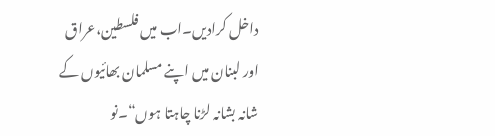داخل کرادیں۔اب میں فلسطین،عراق اور لبنان میں اپنے مسلمان بھائیوں کے شانہ بشانہ لڑنا چاہتا ہوں“۔نو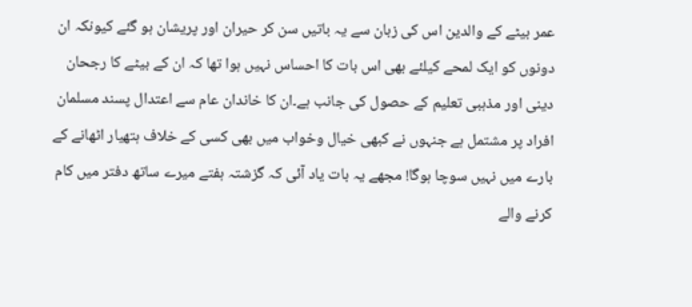عمر بیٹے کے والدین اس کی زبان سے یہ باتیں سن کر حیران اور پریشان ہو گئے کیونکہ ان دونوں کو ایک لمحے کیلئے بھی اس بات کا احساس نہیں ہوا تھا کہ ان کے بیٹے کا رجحان دینی اور مذہبی تعلیم کے حصول کی جانب ہے۔ان کا خاندان عام سے اعتدال پسند مسلمان افراد پر مشتمل ہے جنہوں نے کبھی خیال وخواب میں بھی کسی کے خلاف ہتھیار اٹھانے کے بارے میں نہیں سوچا ہوگا! مجھے یہ بات یاد آئی کہ گزشتہ ہفتے میرے ساتھ دفتر میں کام کرنے والے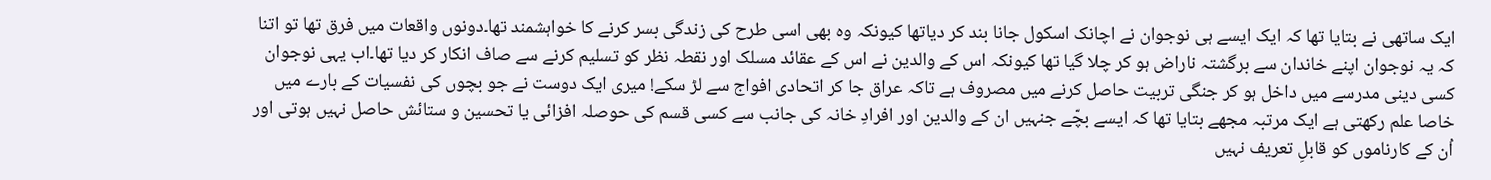ایک ساتھی نے بتایا تھا کہ ایک ایسے ہی نوجوان نے اچانک اسکول جانا بند کر دیاتھا کیونکہ وہ بھی اسی طرح کی زندگی بسر کرنے کا خواہشمند تھا۔دونوں واقعات میں فرق تھا تو اتنا کہ یہ نوجوان اپنے خاندان سے برگشتہ ناراض ہو کر چلا گیا تھا کیونکہ اس کے والدین نے اس کے عقائد مسلک اور نقطہ نظر کو تسلیم کرنے سے صاف انکار کر دیا تھا۔اب یہی نوجوان کسی دینی مدرسے میں داخل ہو کر جنگی تربیت حاصل کرنے میں مصروف ہے تاکہ عراق جا کر اتحادی افواج سے لڑ سکے! میری ایک دوست نے جو بچوں کی نفسیات کے بارے میں خاصا علم رکھتی ہے ایک مرتبہ مجھے بتایا تھا کہ ایسے بچّے جنہیں ان کے والدین اور افرادِ خانہ کی جانب سے کسی قسم کی حوصلہ افزائی یا تحسین و ستائش حاصل نہیں ہوتی اور اُن کے کارناموں کو قابلِ تعریف نہیں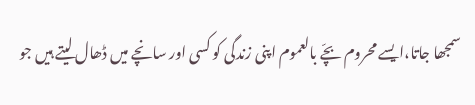سمجھا جاتا،ایسے محروم بچّے بالعموم اپنی زندگی کو کسی اور سانچے میں ڈھال لیتے ہیں جو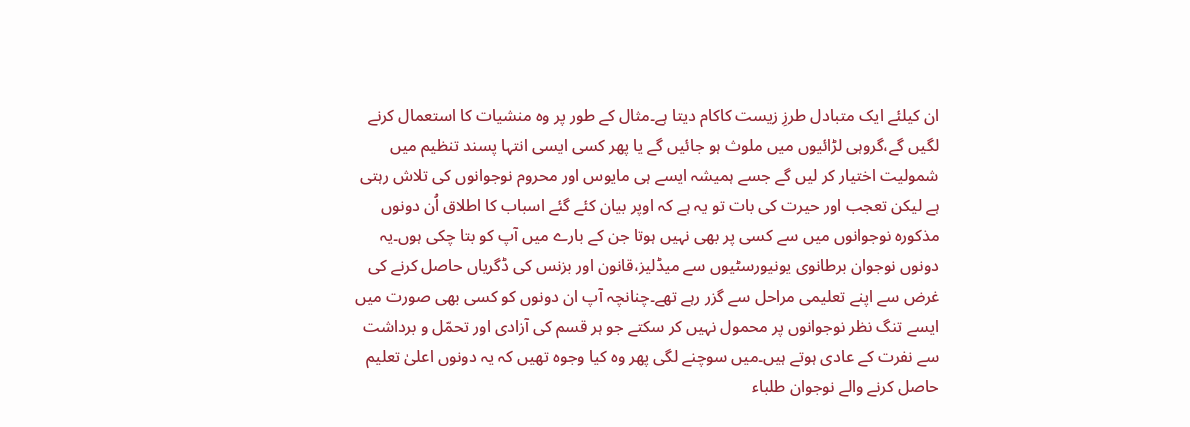ان کیلئے ایک متبادل طرزِ زیست کاکام دیتا ہے۔مثال کے طور پر وہ منشیات کا استعمال کرنے لگیں گے،گروہی لڑائیوں میں ملوث ہو جائیں گے یا پھر کسی ایسی انتہا پسند تنظیم میں شمولیت اختیار کر لیں گے جسے ہمیشہ ایسے ہی مایوس اور محروم نوجوانوں کی تلاش رہتی ہے لیکن تعجب اور حیرت کی بات تو یہ ہے کہ اوپر بیان کئے گئے اسباب کا اطلاق اُن دونوں مذکورہ نوجوانوں میں سے کسی پر بھی نہیں ہوتا جن کے بارے میں آپ کو بتا چکی ہوں۔یہ دونوں نوجوان برطانوی یونیورسٹیوں سے میڈلیز،قانون اور بزنس کی ڈگریاں حاصل کرنے کی غرض سے اپنے تعلیمی مراحل سے گزر رہے تھے۔چنانچہ آپ ان دونوں کو کسی بھی صورت میں ایسے تنگ نظر نوجوانوں پر محمول نہیں کر سکتے جو ہر قسم کی آزادی اور تحمّل و برداشت سے نفرت کے عادی ہوتے ہیں۔میں سوچنے لگی پھر وہ کیا وجوہ تھیں کہ یہ دونوں اعلیٰ تعلیم حاصل کرنے والے نوجوان طلباء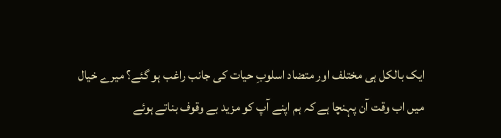ایک بالکل ہی مختلف اور متضاد اسلوبِ حیات کی جانب راغب ہو گئے؟ میرے خیال میں اب وقت آن پہنچا ہے کہ ہم اپنے آپ کو مزید بے وقوف بناتے ہوئے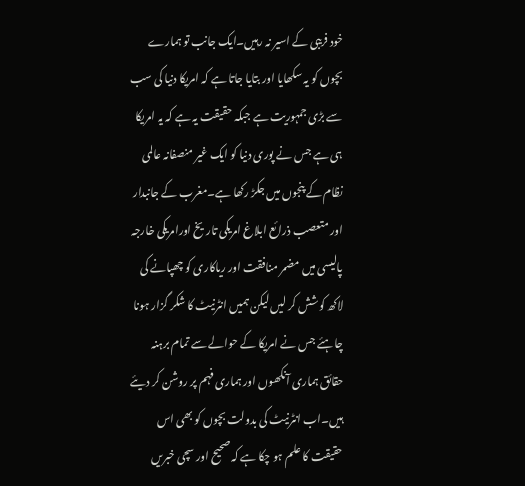خود فریبی کے اسیر نہ رہیں۔ایک جانب تو ہمارے بچوں کو یہ سکھایا اور بتایا جاتا ہے کہ امریکا دنیا کی سب سے بڑی جمہوریت ہے جبکہ حقیقت یہ ہے کہ یہ امریکا ہی ہے جس نے پوری دنیا کو ایک غیر منصفانہ عالمی نظام کے پنجوں میں جکڑ رکھا ہے۔مغرب کے جانبدار اور متعصب ذرائع ابلاغ امریکی تاریخ اورامریکی خارجہ پالیسی میں مضمر منافقت اور ریاکاری کو چھپانے کی لاکھ کوشش کر لیں لیکن ہمیں انٹرنیٹ کا شکر گزار ہونا چاہئے جس نے امریکا کے حوالے سے تمام برہنہ حقائق ہماری آنکھوں اور ہماری فہم پر روشن کر دیئے ہیں۔اب انٹرنیٹ کی بدولت بچوں کو بھی اس حقیقت کا علم ہو چکا ہے کہ صحیح اور سچی خبریں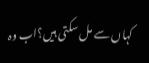کہاں سے مل سکتی ہیں؟اب وہ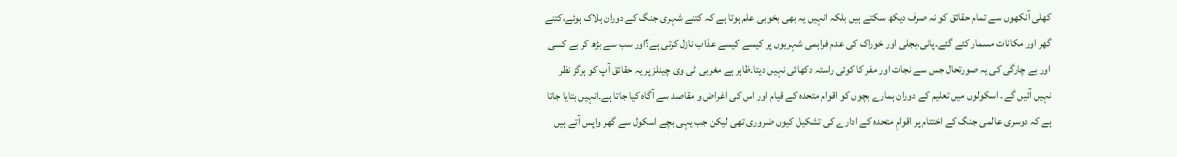کھلی آنکھوں سے تمام حقائق کو نہ صرف دیکھ سکتے ہیں بلکہ انہیں یہ بھی بخوبی علم ہوتا ہے کہ کتنے شہری جنگ کے دوران ہلاک ہوئے،کتنے گھر اور مکانات مسمار کئے گئے۔پانی،بجلی اور خوراک کی عدم فراہمی شہریوں پر کیسے کیسے عذاب نازل کرتی ہے؟اور سب سے بڑھ کر بے کسی اور بے چارگی کی یہ صورتحال جس سے نجات اور مفر کا کوئی راستہ دکھائی نہیں دیتا۔ظاہر ہے مغربی ٹی وی چینلز پر یہ حقائق آپ کو ہرگز نظر نہیں آئیں گے۔ اسکولوں میں تعلیم کے دوران ہمارے بچوں کو اقوام متحدہ کے قیام اور اس کی اغراض و مقاصد سے آگاہ کیا جاتا ہے۔انہیں بتایا جاتا ہے کہ دوسری عالمی جنگ کے اختتام پر اقوامِ متحدہ کے ادارے کی تشکیل کیوں ضروری تھی لیکن جب یہی بچے اسکول سے گھر واپس آتے ہیں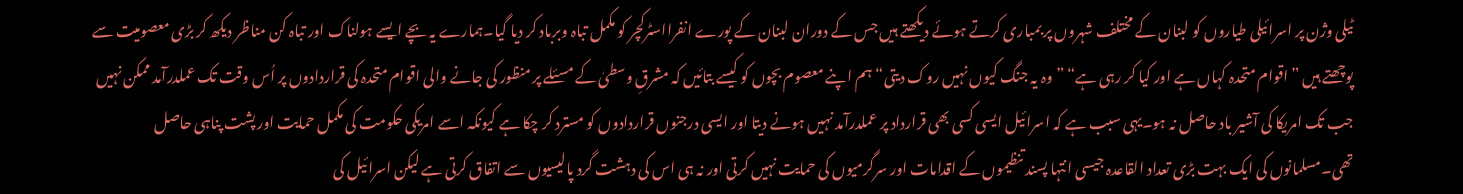ٹیلی وژن پر اسرائیلی طیاروں کو لبنان کے مختلف شہروں پر بمباری کرتے ہوئے دیکھتے ہیں جس کے دوران لبنان کے پورے انفرااسٹرکچر کو مکمل تباہ وبرباد کر دیا گیا۔ہمارے یہ بچے ایسے ہولناک اور تباہ کن مناظر دیکھ کر بڑی معصومیت سے پوچھتے ہیں ”اقوام متحدہ کہاں ہے اور کیا کر رہی ہے“ ”وہ یہ جنگ کیوں نہیں روک دیتی“ ہم اپنے معصوم بچوں کو کیسے بتائیں کہ مشرقِ وسطیٰ کے مسئلے پر منظور کی جانے والی اقوام متحدہ کی قراردادوں پر اُس وقت تک عملدرآمد ممکن نہیں جب تک امریکا کی آشیر باد حاصل نہ ہو۔یہی سبب ہے کہ اسرائیل ایسی کسی بھی قرارداد پر عملدرآمد نہیں ہونے دیتا اور ایسی درجنوں قراردادوں کو مسترد کر چکا ہے کیونکہ اسے امریکی حکومت کی مکمل حمایت اور پشت پناہی حاصل تھی۔مسلمانوں کی ایک بہت بڑی تعداد القاعدہ جیسی انتہا پسند تنظیموں کے اقدامات اور سرگرمیوں کی حمایت نہیں کرتی اور نہ ہی اس کی دہشت گرد پالیسیوں سے اتفاق کرتی ہے لیکن اسرائیل کی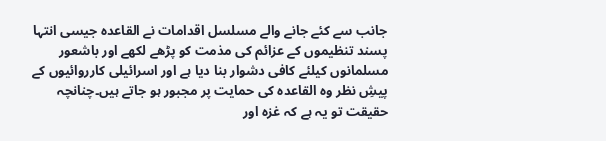جانب سے کئے جانے والے مسلسل اقدامات نے القاعدہ جیسی انتہا پسند تنظیموں کے عزائم کی مذمت کو پڑھے لکھے اور باشعور مسلمانوں کیلئے کافی دشوار بنا دیا ہے اور اسرائیلی کارروائیوں کے پیشِ نظر وہ القاعدہ کی حمایت پر مجبور ہو جاتے ہیں۔چنانچہ حقیقت تو یہ ہے کہ غزہ اور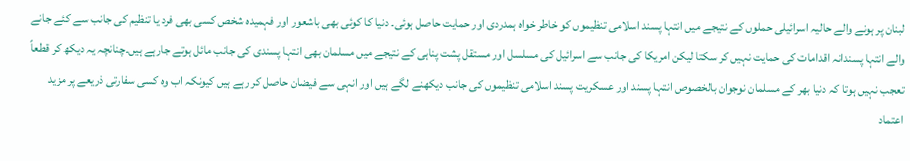لبنان پر ہونے والے حالیہ اسرائیلی حملوں کے نتیجے میں انتہا پسند اسلامی تنظیموں کو خاطر خواہ ہمدردی اور حمایت حاصل ہوئی۔ دنیا کا کوئی بھی باشعور اور فہمیدہ شخص کسی بھی فرد یا تنظیم کی جانب سے کئے جانے والے انتہا پسندانہ اقدامات کی حمایت نہیں کر سکتا لیکن امریکا کی جانب سے اسرائیل کی مسلسل اور مستقل پشت پناہی کے نتیجے میں مسلمان بھی انتہا پسندی کی جانب مائل ہوتے جارہے ہیں۔چنانچہ یہ دیکھ کر قطعاً تعجب نہیں ہوتا کہ دنیا بھر کے مسلمان نوجوان بالخصوص انتہا پسند اور عسکریت پسند اسلامی تنظیموں کی جانب دیکھنے لگے ہیں اور انہی سے فیضان حاصل کر رہے ہیں کیونکہ اب وہ کسی سفارتی ذریعے پر مزید اعتماد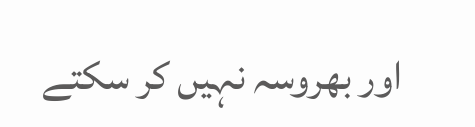اور بھروسہ نہیں کر سکتے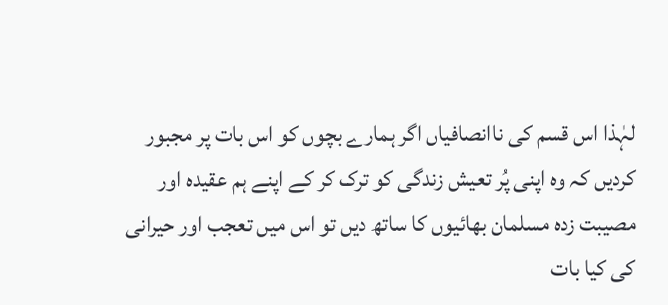لہٰذا اس قسم کی ناانصافیاں اگر ہمارے بچوں کو اس بات پر مجبور کردیں کہ وہ اپنی پُر تعیش زندگی کو ترک کر کے اپنے ہم عقیدہ اور مصیبت زدہ مسلمان بھائیوں کا ساتھ دیں تو اس میں تعجب اور حیرانی کی کیا بات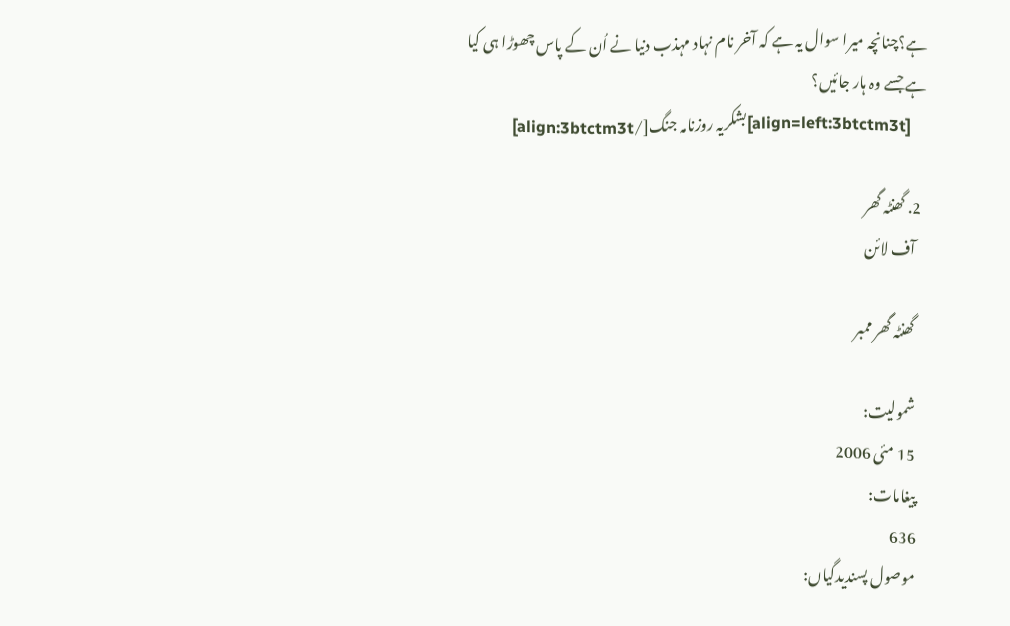ہے؟چنانچہ میرا سوال یہ ہے کہ آخر نام نہاد مہذب دنیا نے اُن کے پاس چھوڑا ہی کیا ہے جسے وہ ہار جائیں؟
    [align=left:3btctm3t]بشکریہ روزنامہ جنگ[/align:3btctm3t]

  2. گھنٹہ گھر
    آف لائن

    گھنٹہ گھر ممبر

    شمولیت:
    15 مئی 2006
    پیغامات:
    636
    موصول پسندیدگیاں: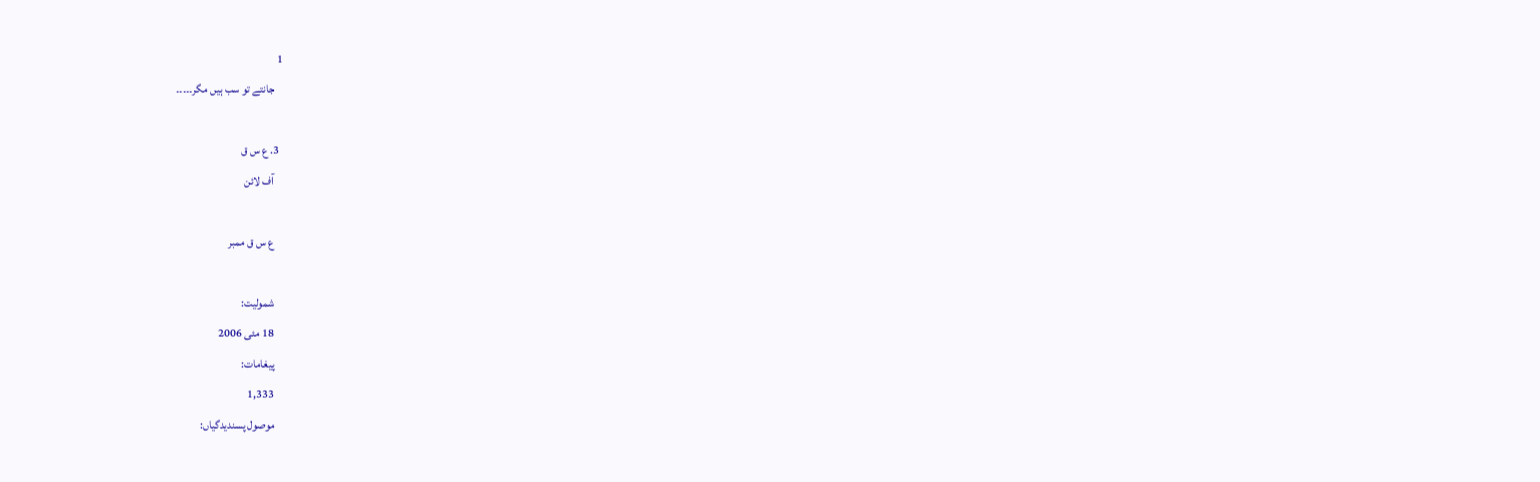1
    جانتے تو سب ہیں مگر۔۔۔۔۔

  3. ع س ق
    آف لائن

    ع س ق ممبر

    شمولیت:
    18 مئی 2006
    پیغامات:
    1,333
    موصول پسندیدگیاں: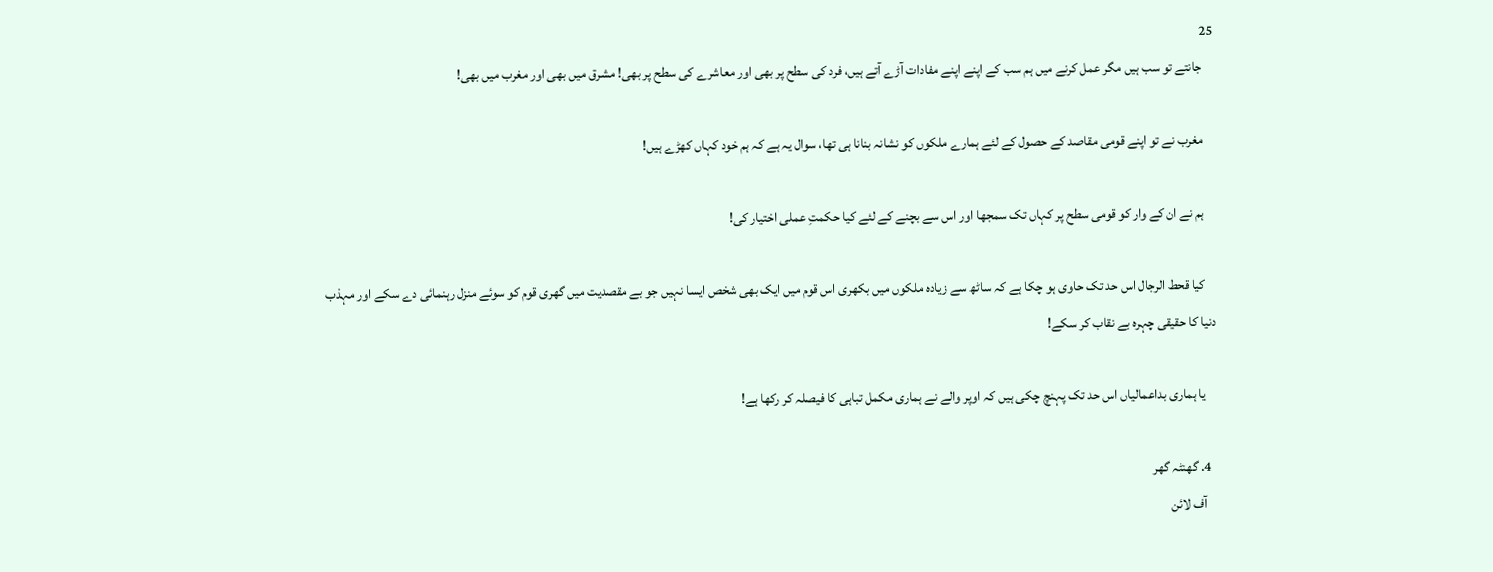25
    جانتے تو سب ہیں مگر عمل کرنے میں ہم سب کے اپنے اپنے مفادات آڑے آتے ہیں، فرد کی سطح پر بھی اور معاشرے کی سطح پر بھی! مشرق میں بھی اور مغرب میں بھی!

    مغرب نے تو اپنے قومی مقاصد کے حصول کے لئے ہمارے ملکوں کو نشانہ بنانا ہی تھا، سوال یہ ہے کہ ہم خود کہاں کھڑے ہیں!

    ہم نے ان کے وار کو قومی سطح پر کہاں تک سمجھا اور اس سے بچنے کے لئے کیا حکمتِ عملی اختیار کی!

    کیا قحط الرجال اس حد تک حاوی ہو چکا ہے کہ ساٹھ سے زیادہ ملکوں میں بکھری اس قوم میں ایک بھی شخص ایسا نہیں جو بے مقصدیت میں گھری قوم کو سوئے منزل رہنمائی دے سکے اور مہذب دنیا کا حقیقی چہرہ بے نقاب کر سکے!

    یا ہماری بداعمالیاں اس حد تک پہنچ چکی ہیں کہ اوپر والے نے ہماری مکمل تباہی کا فیصلہ کر رکھا ہے!

  4. گھنٹہ گھر
    آف لائن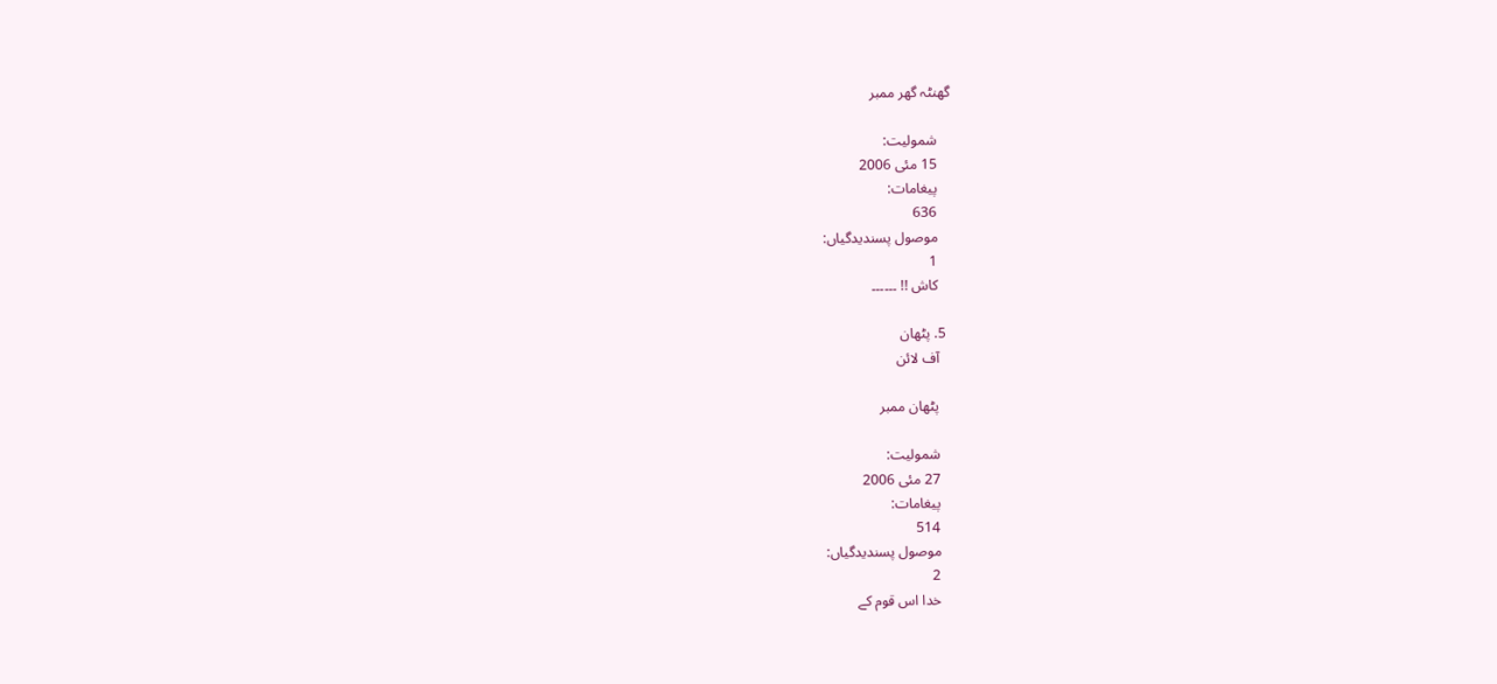گھنٹہ گھر ممبر

    شمولیت:
    15 مئی 2006
    پیغامات:
    636
    موصول پسندیدگیاں:
    1
    کاش !! ۔۔۔۔۔۔

  5. پٹھان
    آف لائن

    پٹھان ممبر

    شمولیت:
    27 مئی 2006
    پیغامات:
    514
    موصول پسندیدگیاں:
    2
    خدا اس قوم کے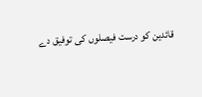قائدین کو درست فیصلوں کی توفیق دے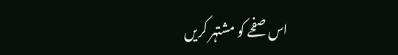اس صفحے کو مشتہر کریں